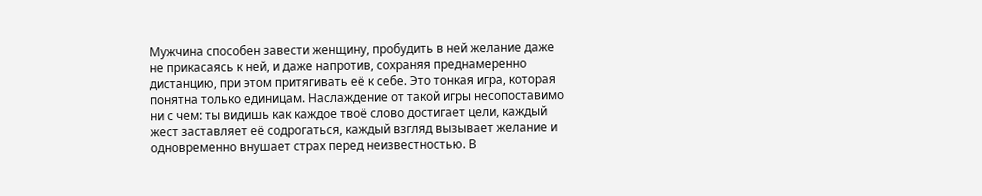Мужчина способен завести женщину, пробудить в ней желание даже не прикасаясь к ней, и даже напротив, сохраняя преднамеренно дистанцию, при этом притягивать её к себе. Это тонкая игра, которая понятна только единицам. Наслаждение от такой игры несопоставимо ни с чем: ты видишь как каждое твоё слово достигает цели, каждый жест заставляет её содрогаться, каждый взгляд вызывает желание и одновременно внушает страх перед неизвестностью. В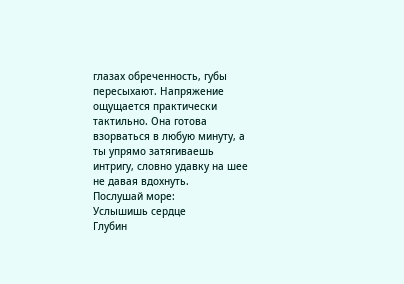глазах обреченность, губы пересыхают. Напряжение ощущается практически тактильно. Она готова взорваться в любую минуту, а ты упрямо затягиваешь интригу, словно удавку на шее не давая вдохнуть.
Послушай море:
Услышишь сердце
Глубин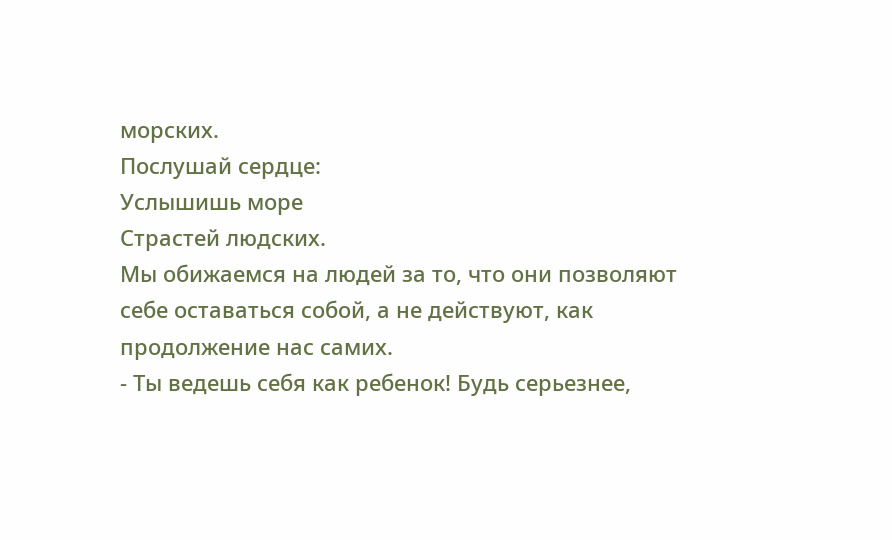морских.
Послушай сердце:
Услышишь море
Страстей людских.
Мы обижаемся на людей за то, что они позволяют себе оставаться собой, а не действуют, как продолжение нас самих.
- Ты ведешь себя как ребенок! Будь серьезнее,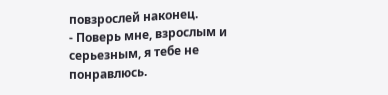повзрослей наконец.
- Поверь мне, взрослым и серьезным, я тебе не понравлюсь.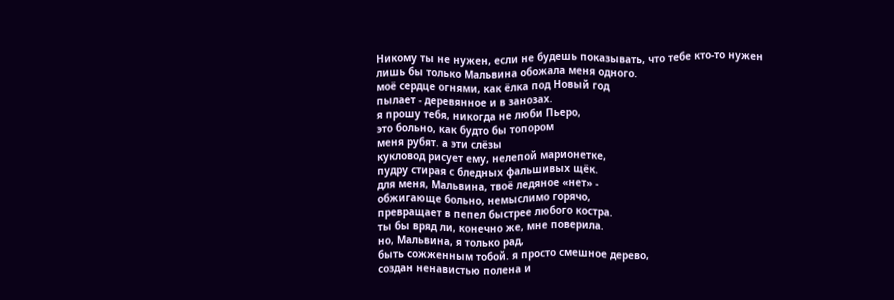Никому ты не нужен, если не будешь показывать, что тебе кто-то нужен
лишь бы только Мальвина обожала меня одного.
моё сердце огнями, как ёлка под Новый год
пылает - деревянное и в занозах.
я прошу тебя, никогда не люби Пьеро,
это больно, как будто бы топором
меня рубят. а эти слёзы
кукловод рисует ему, нелепой марионетке,
пудру стирая с бледных фальшивых щёк.
для меня, Мальвина, твоё ледяное «нет» -
обжигающе больно, немыслимо горячо,
превращает в пепел быстрее любого костра.
ты бы вряд ли, конечно же, мне поверила.
но, Мальвина, я только рад,
быть сожженным тобой. я просто смешное дерево,
создан ненавистью полена и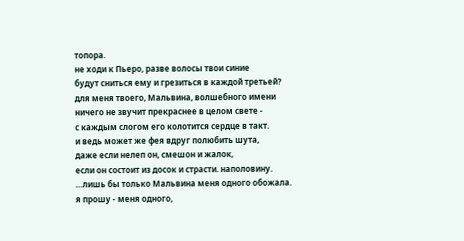топора.
не ходи к Пьеро, разве волосы твои синие
будут сниться ему и грезиться в каждой третьей?
для меня твоего, Мальвина, волшебного имени
ничего не звучит прекраснее в целом свете -
с каждым слогом его колотится сердце в такт.
и ведь может же фея вдруг полюбить шута,
даже если нелеп он, смешон и жалок,
если он состоит из досок и страсти. наполовину.
…лишь бы только Мальвина меня одного обожала.
я прошу - меня одного,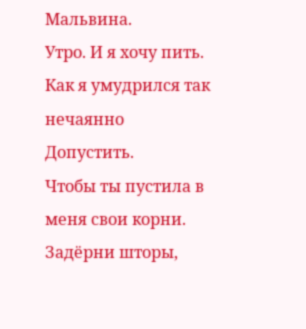Мальвина.
Утро. И я хочу пить.
Как я умудрился так нечаянно
Допустить.
Чтобы ты пустила в меня свои корни.
Задёрни шторы,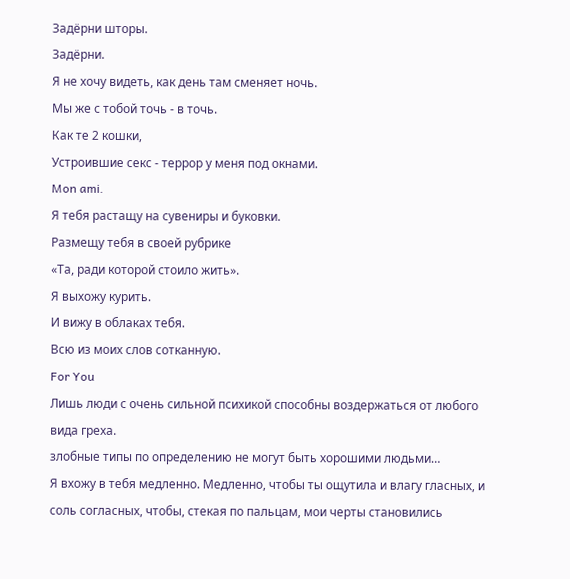Задёрни шторы.
Задёрни.
Я не хочу видеть, как день там сменяет ночь.
Мы же с тобой точь - в точь.
Как те 2 кошки,
Устроившие секс - террор у меня под окнами.
Mon ami.
Я тебя растащу на сувениры и буковки.
Размещу тебя в своей рубрике
«Та, ради которой стоило жить».
Я выхожу курить.
И вижу в облаках тебя.
Всю из моих слов сотканную.
For You
Лишь люди с очень сильной психикой способны воздержаться от любого вида греха.
злобные типы по определению не могут быть хорошими людьми…
Я вхожу в тебя медленно. Медленно, чтобы ты ощутила и влагу гласных, и соль согласных, чтобы, стекая по пальцам, мои черты становились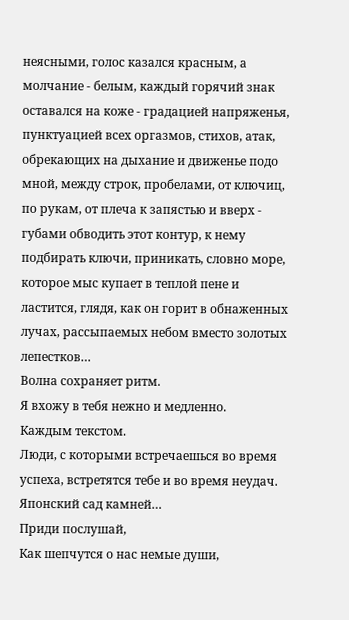неясными, голос казался красным, а молчание - белым, каждый горячий знак оставался на коже - градацией напряженья, пунктуацией всех оргазмов, стихов, атак, обрекающих на дыхание и движенье подо мной, между строк, пробелами, от ключиц, по рукам, от плеча к запястью и вверх - губами обводить этот контур, к нему подбирать ключи, приникать, словно море, которое мыс купает в теплой пене и ластится, глядя, как он горит в обнаженных лучах, рассыпаемых небом вместо золотых лепестков…
Волна сохраняет ритм.
Я вхожу в тебя нежно и медленно.
Каждым текстом.
Люди, с которыми встречаешься во время успеха, встретятся тебе и во время неудач.
Японский сад камней…
Приди послушай,
Как шепчутся о нас немые души,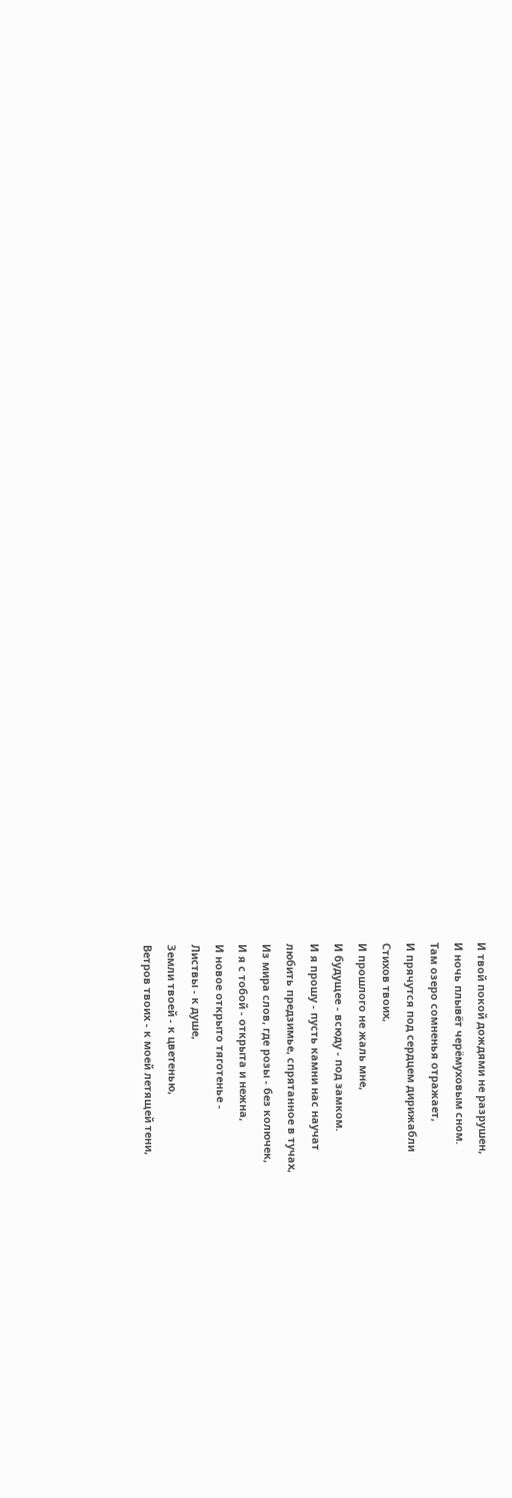И твой покой дождями не разрушен,
И ночь плывёт черёмуховым сном.
Там озеро сомненья отражает,
И прячутся под сердцем дирижабли
Стихов твоих,
И прошлого не жаль мне,
И будущее - всюду - под замком.
И я прошу - пусть камни нас научат
любить предзимье, спрятанное в тучах,
Из мира слов, где розы - без колючек,
И я с тобой - открыта и нежна,
И новое открыто тяготенье -
Листвы - к душе,
Земли твоей - к цветенью,
Ветров твоих - к моей летящей тени,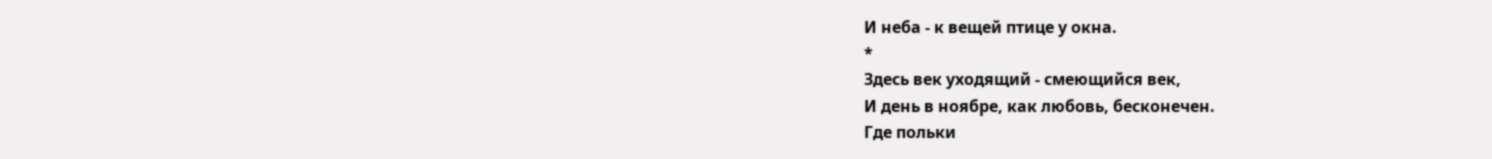И неба - к вещей птице у окна.
*
Здесь век уходящий - смеющийся век,
И день в ноябре, как любовь, бесконечен.
Где польки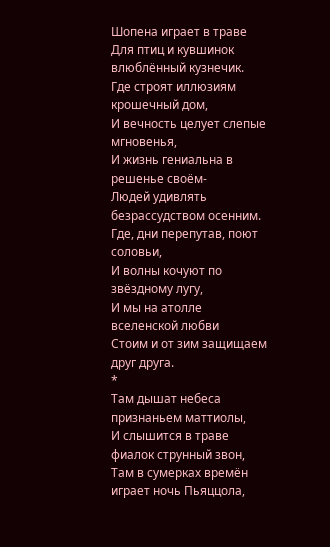Шопена играет в траве
Для птиц и кувшинок влюблённый кузнечик.
Где строят иллюзиям крошечный дом,
И вечность целует слепые мгновенья,
И жизнь гениальна в решенье своём-
Людей удивлять безрассудством осенним.
Где, дни перепутав, поют соловьи,
И волны кочуют по звёздному лугу,
И мы на атолле вселенской любви
Стоим и от зим защищаем друг друга.
*
Там дышат небеса признаньем маттиолы,
И слышится в траве фиалок струнный звон,
Там в сумерках времён играет ночь Пьяццола,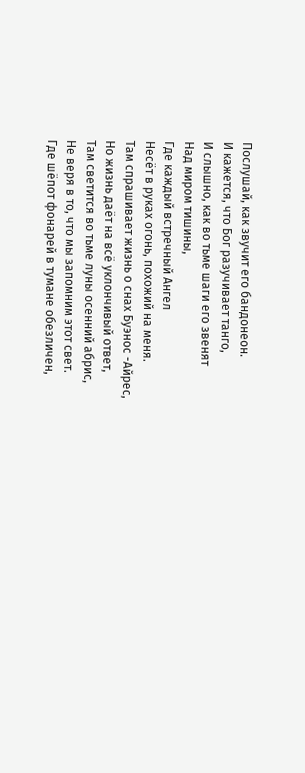Послушай, как звучит его бандонеон.
И кажется, что Бог разучивает танго,
И слышно, как во тьме шаги его звенят
Над миром тишины,
Где каждый встречный Ангел
Несёт в руках огонь, похожий на меня.
Там спрашивает жизнь о снах Буэнос -Айрес,
Но жизнь даёт на всё уклончивый ответ,
Там светится во тьме луны осенний абрис,
Не веря в то, что мы запомним этот свет.
Где шёпот фонарей в тумане обезличен,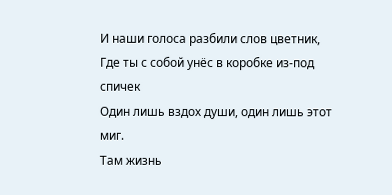И наши голоса разбили слов цветник,
Где ты с собой унёс в коробке из-под спичек
Один лишь вздох души, один лишь этот миг.
Там жизнь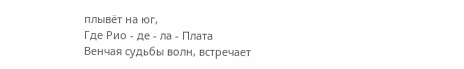плывёт на юг,
Где Рио - де - ла - Плата
Венчая судьбы волн, встречает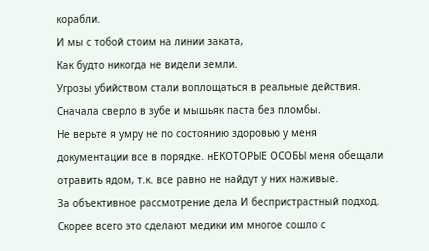корабли.
И мы с тобой стоим на линии заката,
Как будто никогда не видели земли.
Угрозы убийством стали воплощаться в реальные действия. Сначала сверло в зубе и мышьяк паста без пломбы.
Не верьте я умру не по состоянию здоровью у меня документации все в порядке. нЕКОТОРЫЕ ОСОБЫ меня обещали отравить ядом, т.к. все равно не найдут у них наживые.
За объективное рассмотрение дела И беспристрастный подход. Скорее всего это сделают медики им многое сошло с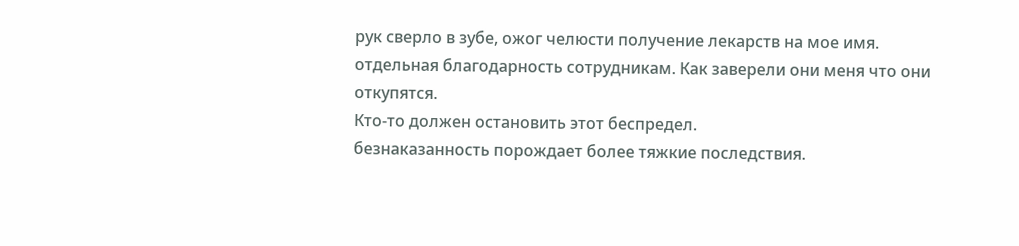рук сверло в зубе, ожог челюсти получение лекарств на мое имя.
отдельная благодарность сотрудникам. Как заверели они меня что они откупятся.
Кто-то должен остановить этот беспредел.
безнаказанность порождает более тяжкие последствия.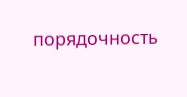порядочность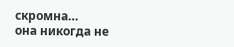скромна…
она никогда не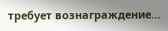требует вознаграждение…